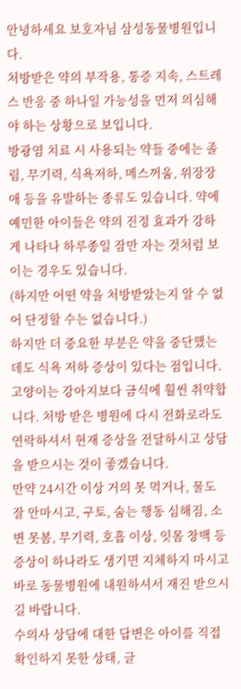안녕하세요 보호자님 삼성동물병원입니다.
처방받은 약의 부작용, 통증 지속, 스트레스 반응 중 하나일 가능성을 먼저 의심해야 하는 상황으로 보입니다.
방광염 치료 시 사용되는 약들 중에는 졸림, 무기력, 식욕저하, 메스꺼움, 위장장애 등을 유발하는 종류도 있습니다. 약에 예민한 아이들은 약의 진정 효과가 강하게 나타나 하루종일 잠만 자는 것처럼 보이는 경우도 있습니다.
(하지만 어떤 약을 처방받았는지 알 수 없어 단정할 수는 없습니다.)
하지만 더 중요한 부분은 약을 중단했는데도 식욕 저하 증상이 있다는 점입니다. 고양이는 강아지보다 금식에 훨씬 취약합니다. 처방 받은 병원에 다시 전화로라도 연락하셔서 현재 증상을 전달하시고 상담을 받으시는 것이 좋겠습니다.
만약 24시간 이상 거의 못 먹거나, 물도 잘 안마시고, 구토, 숨는 행동 심해짐, 소변 못봄, 무기력, 호흡 이상, 잇몸 창백 등 증상이 하나라도 생기면 지체하지 마시고 바로 동물병원에 내원하셔서 재진 받으시길 바랍니다.
수의사 상담에 대한 답변은 아이를 직접 확인하지 못한 상태, 글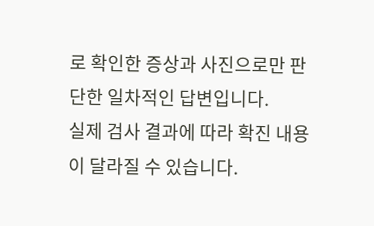로 확인한 증상과 사진으로만 판단한 일차적인 답변입니다.
실제 검사 결과에 따라 확진 내용이 달라질 수 있습니다.